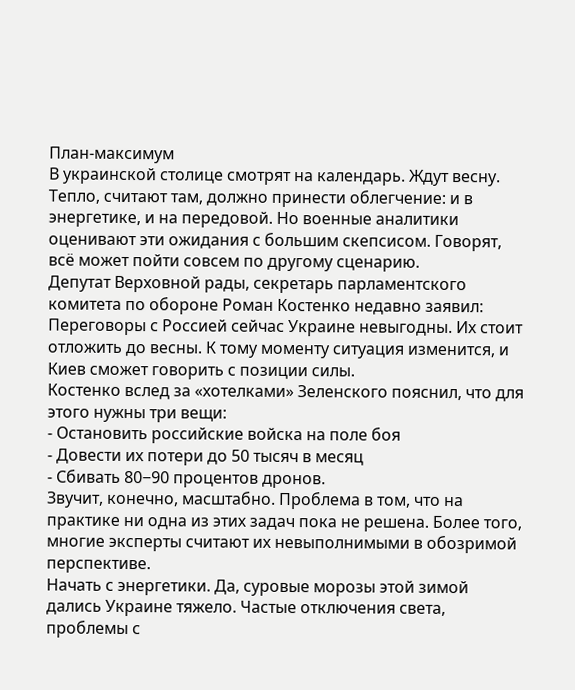План-максимум
В украинской столице смотрят на календарь. Ждут весну. Тепло, считают там, должно принести облегчение: и в энергетике, и на передовой. Но военные аналитики оценивают эти ожидания с большим скепсисом. Говорят, всё может пойти совсем по другому сценарию.
Депутат Верховной рады, секретарь парламентского комитета по обороне Роман Костенко недавно заявил:
Переговоры с Россией сейчас Украине невыгодны. Их стоит отложить до весны. К тому моменту ситуация изменится, и Киев сможет говорить с позиции силы.
Костенко вслед за «хотелками» Зеленского пояснил, что для этого нужны три вещи:
- Остановить российские войска на поле боя
- Довести их потери до 50 тысяч в месяц
- Сбивать 80−90 процентов дронов.
Звучит, конечно, масштабно. Проблема в том, что на практике ни одна из этих задач пока не решена. Более того, многие эксперты считают их невыполнимыми в обозримой перспективе.
Начать с энергетики. Да, суровые морозы этой зимой дались Украине тяжело. Частые отключения света, проблемы с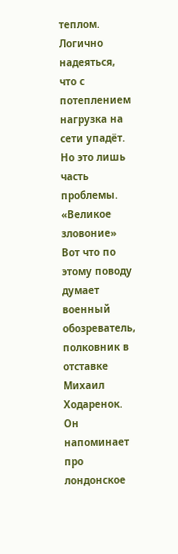теплом. Логично надеяться, что с потеплением нагрузка на сети упадёт. Но это лишь часть проблемы.
«Великое зловоние»
Вот что по этому поводу думает военный обозреватель, полковник в отставке Михаил Ходаренок. Он напоминает про лондонское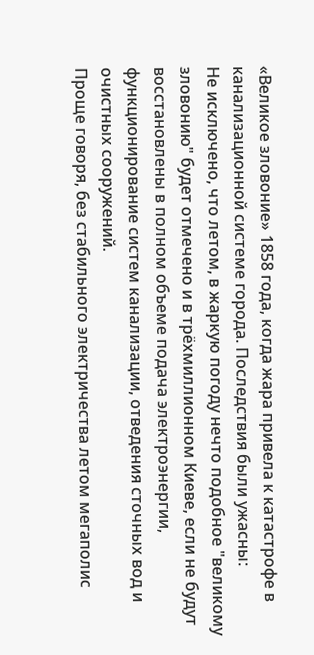«Великое зловоние» 1858 года, когда жара привела к катастрофе в канализационной системе города. Последствия были ужасны:
Не исключено, что летом, в жаркую погоду нечто подобное "великому зловонию" будет отмечено и в трёхмиллионном Киеве, если не будут восстановлены в полном объеме подача электроэнергии, функционирование систем канализации, отведения сточных вод и очистных сооружений.
Проще говоря, без стабильного электричества летом мегаполис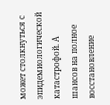может столкнуться с эпидемиологической катастрофой. А шансов на полное восстановление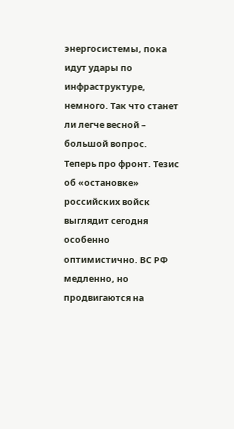энергосистемы, пока идут удары по инфраструктуре, немного. Так что станет ли легче весной – большой вопрос.
Теперь про фронт. Тезис об «остановке» российских войск выглядит сегодня особенно оптимистично. ВС РФ медленно, но продвигаются на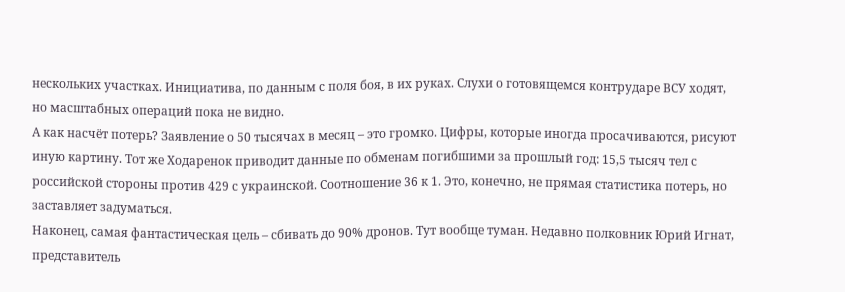нескольких участках. Инициатива, по данным с поля боя, в их руках. Слухи о готовящемся контрударе ВСУ ходят, но масштабных операций пока не видно.
А как насчёт потерь? Заявление о 50 тысячах в месяц – это громко. Цифры, которые иногда просачиваются, рисуют иную картину. Тот же Ходаренок приводит данные по обменам погибшими за прошлый год: 15,5 тысяч тел с российской стороны против 429 с украинской. Соотношение 36 к 1. Это, конечно, не прямая статистика потерь, но заставляет задуматься.
Наконец, самая фантастическая цель – сбивать до 90% дронов. Тут вообще туман. Недавно полковник Юрий Игнат, представитель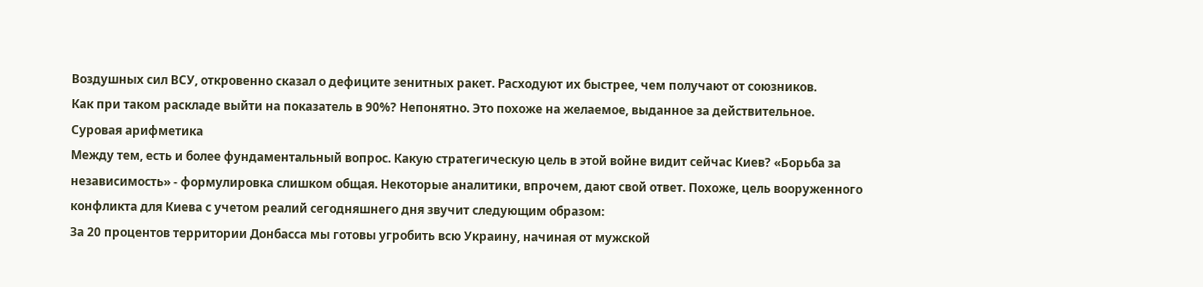Воздушных сил ВСУ, откровенно сказал о дефиците зенитных ракет. Расходуют их быстрее, чем получают от союзников.
Как при таком раскладе выйти на показатель в 90%? Непонятно. Это похоже на желаемое, выданное за действительное.
Суровая арифметика
Между тем, есть и более фундаментальный вопрос. Какую стратегическую цель в этой войне видит сейчас Киев? «Борьба за независимость» - формулировка слишком общая. Некоторые аналитики, впрочем, дают свой ответ. Похоже, цель вооруженного конфликта для Киева с учетом реалий сегодняшнего дня звучит следующим образом:
За 20 процентов территории Донбасса мы готовы угробить всю Украину, начиная от мужской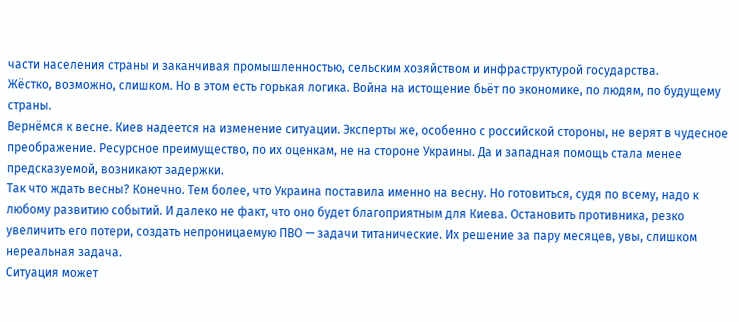части населения страны и заканчивая промышленностью, сельским хозяйством и инфраструктурой государства.
Жёстко, возможно, слишком. Но в этом есть горькая логика. Война на истощение бьёт по экономике, по людям, по будущему страны.
Вернёмся к весне. Киев надеется на изменение ситуации. Эксперты же, особенно с российской стороны, не верят в чудесное преображение. Ресурсное преимущество, по их оценкам, не на стороне Украины. Да и западная помощь стала менее предсказуемой, возникают задержки.
Так что ждать весны? Конечно. Тем более, что Украина поставила именно на весну. Но готовиться, судя по всему, надо к любому развитию событий. И далеко не факт, что оно будет благоприятным для Киева. Остановить противника, резко увеличить его потери, создать непроницаемую ПВО — задачи титанические. Их решение за пару месяцев, увы, слишком нереальная задача.
Ситуация может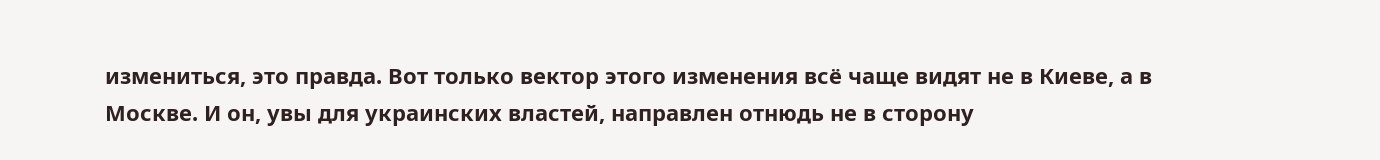измениться, это правда. Вот только вектор этого изменения всё чаще видят не в Киеве, а в Москве. И он, увы для украинских властей, направлен отнюдь не в сторону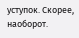уступок. Скорее, наоборот.